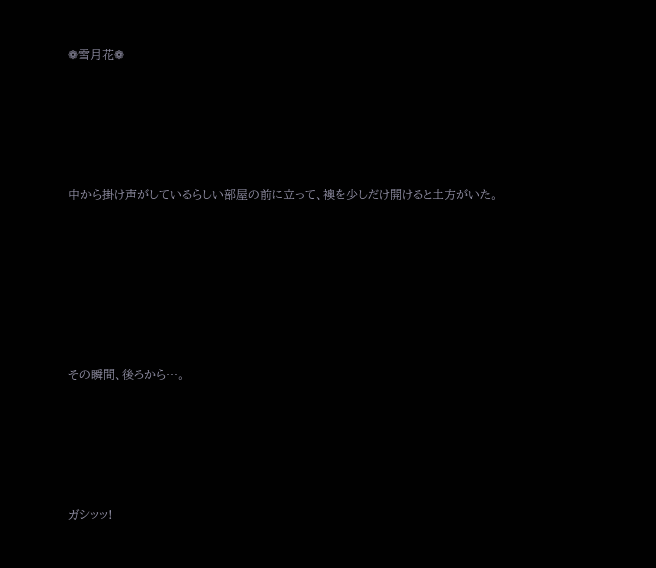❁雪月花❁






中から掛け声がしているらしい部屋の前に立って、襖を少しだけ開けると土方がいた。








その瞬間、後ろから…。






ガシッッ!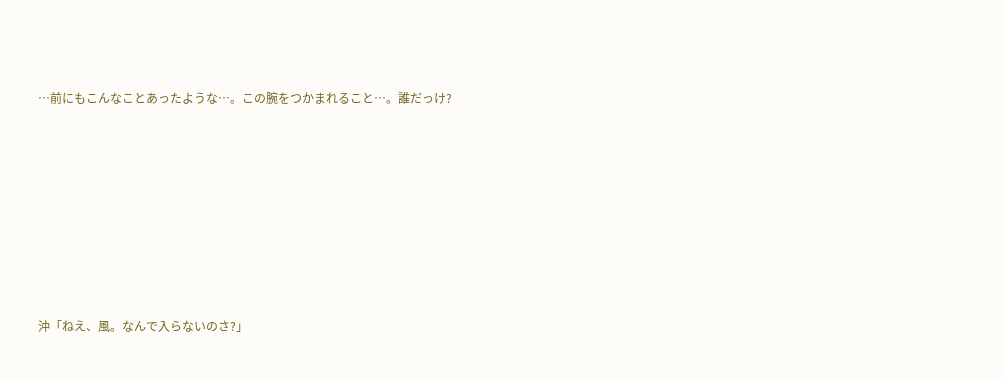…前にもこんなことあったような…。この腕をつかまれること…。誰だっけ?










沖「ねえ、風。なんで入らないのさ?」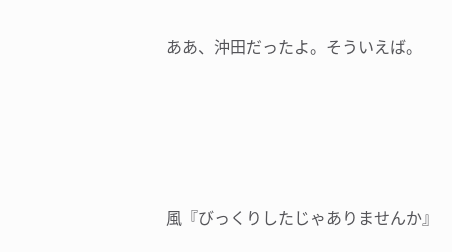ああ、沖田だったよ。そういえば。





風『びっくりしたじゃありませんか』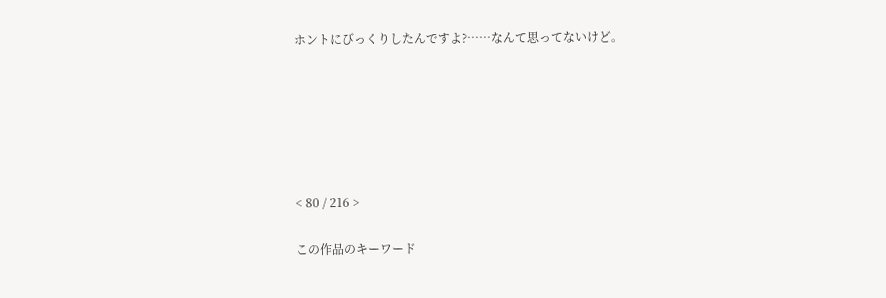ホントにびっくりしたんですよ?……なんて思ってないけど。






< 80 / 216 >

この作品のキーワード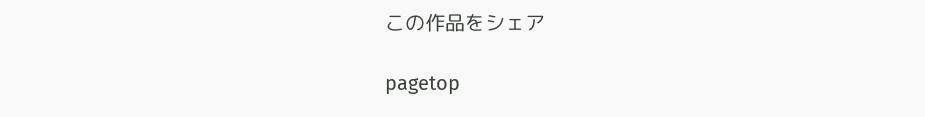この作品をシェア

pagetop